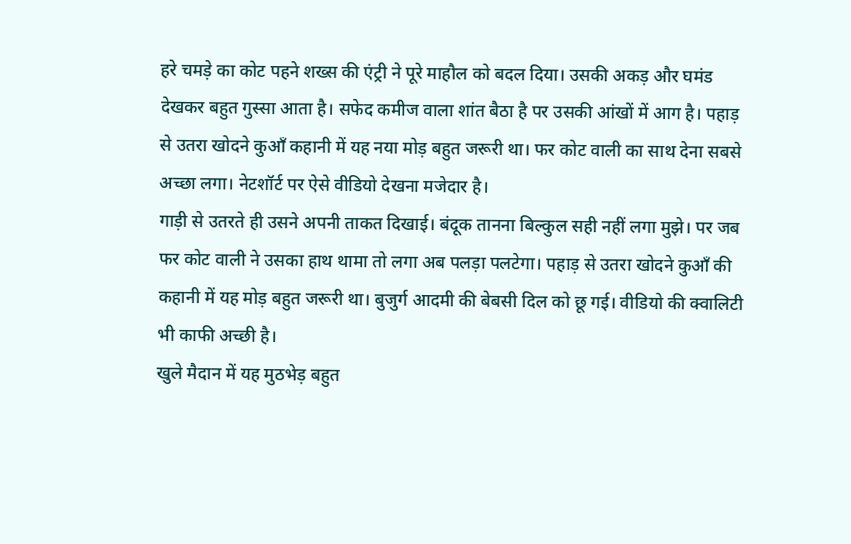हरे चमड़े का कोट पहने शख्स की एंट्री ने पूरे माहौल को बदल दिया। उसकी अकड़ और घमंड देखकर बहुत गुस्सा आता है। सफेद कमीज वाला शांत बैठा है पर उसकी आंखों में आग है। पहाड़ से उतरा खोदने कुआँ कहानी में यह नया मोड़ बहुत जरूरी था। फर कोट वाली का साथ देना सबसे अच्छा लगा। नेटशॉर्ट पर ऐसे वीडियो देखना मजेदार है।
गाड़ी से उतरते ही उसने अपनी ताकत दिखाई। बंदूक तानना बिल्कुल सही नहीं लगा मुझे। पर जब फर कोट वाली ने उसका हाथ थामा तो लगा अब पलड़ा पलटेगा। पहाड़ से उतरा खोदने कुआँ की कहानी में यह मोड़ बहुत जरूरी था। बुजुर्ग आदमी की बेबसी दिल को छू गई। वीडियो की क्वालिटी भी काफी अच्छी है।
खुले मैदान में यह मुठभेड़ बहुत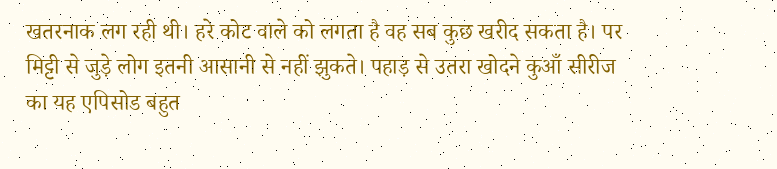खतरनाक लग रही थी। हरे कोट वाले को लगता है वह सब कुछ खरीद सकता है। पर मिट्टी से जुड़े लोग इतनी आसानी से नहीं झुकते। पहाड़ से उतरा खोदने कुआँ सीरीज का यह एपिसोड बहुत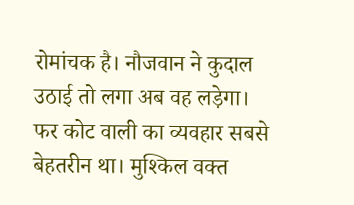रोमांचक है। नौजवान ने कुदाल उठाई तो लगा अब वह लड़ेगा।
फर कोट वाली का व्यवहार सबसे बेहतरीन था। मुश्किल वक्त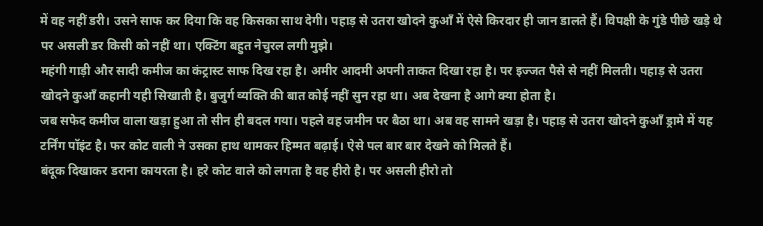में वह नहीं डरी। उसने साफ कर दिया कि वह किसका साथ देगी। पहाड़ से उतरा खोदने कुआँ में ऐसे किरदार ही जान डालते हैं। विपक्षी के गुंडे पीछे खड़े थे पर असली डर किसी को नहीं था। एक्टिंग बहुत नेचुरल लगी मुझे।
महंगी गाड़ी और सादी कमीज का कंट्रास्ट साफ दिख रहा है। अमीर आदमी अपनी ताकत दिखा रहा है। पर इज्जत पैसे से नहीं मिलती। पहाड़ से उतरा खोदने कुआँ कहानी यही सिखाती है। बुजुर्ग व्यक्ति की बात कोई नहीं सुन रहा था। अब देखना है आगे क्या होता है।
जब सफेद कमीज वाला खड़ा हुआ तो सीन ही बदल गया। पहले वह जमीन पर बैठा था। अब वह सामने खड़ा है। पहाड़ से उतरा खोदने कुआँ ड्रामे में यह टर्निंग पॉइंट है। फर कोट वाली ने उसका हाथ थामकर हिम्मत बढ़ाई। ऐसे पल बार बार देखने को मिलते हैं।
बंदूक दिखाकर डराना कायरता है। हरे कोट वाले को लगता है वह हीरो है। पर असली हीरो तो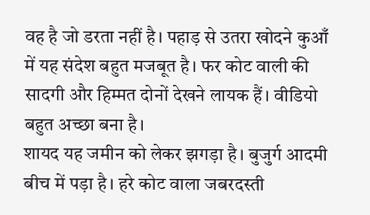वह है जो डरता नहीं है। पहाड़ से उतरा खोदने कुआँ में यह संदेश बहुत मजबूत है। फर कोट वाली की सादगी और हिम्मत दोनों देखने लायक हैं। वीडियो बहुत अच्छा बना है।
शायद यह जमीन को लेकर झगड़ा है। बुजुर्ग आदमी बीच में पड़ा है। हरे कोट वाला जबरदस्ती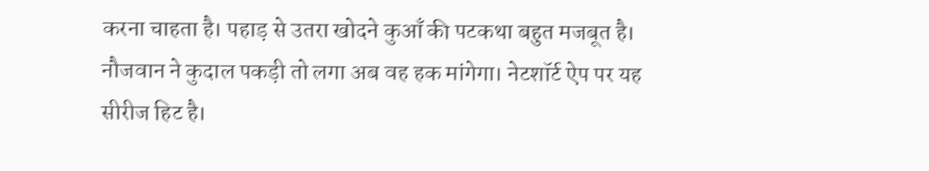करना चाहता है। पहाड़ से उतरा खोदने कुआँ की पटकथा बहुत मजबूत है। नौजवान ने कुदाल पकड़ी तो लगा अब वह हक मांगेगा। नेटशॉर्ट ऐप पर यह सीरीज हिट है।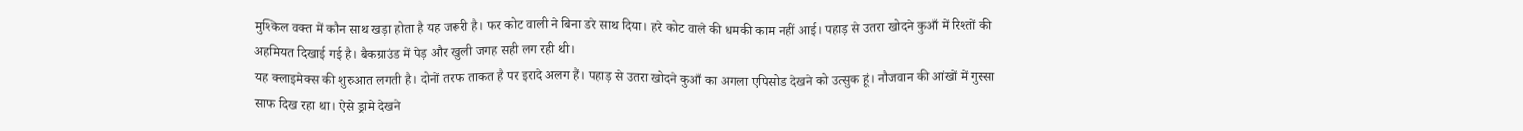मुश्किल वक्त में कौन साथ खड़ा होता है यह जरूरी है। फर कोट वाली ने बिना डरे साथ दिया। हरे कोट वाले की धमकी काम नहीं आई। पहाड़ से उतरा खोदने कुआँ में रिश्तों की अहमियत दिखाई गई है। बैकग्राउंड में पेड़ और खुली जगह सही लग रही थी।
यह क्लाइमेक्स की शुरुआत लगती है। दोनों तरफ ताकत है पर इरादे अलग हैं। पहाड़ से उतरा खोदने कुआँ का अगला एपिसोड देखने को उत्सुक हूं। नौजवान की आंखों में गुस्सा साफ दिख रहा था। ऐसे ड्रामे देखने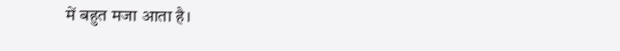में बहुत मजा आता है।